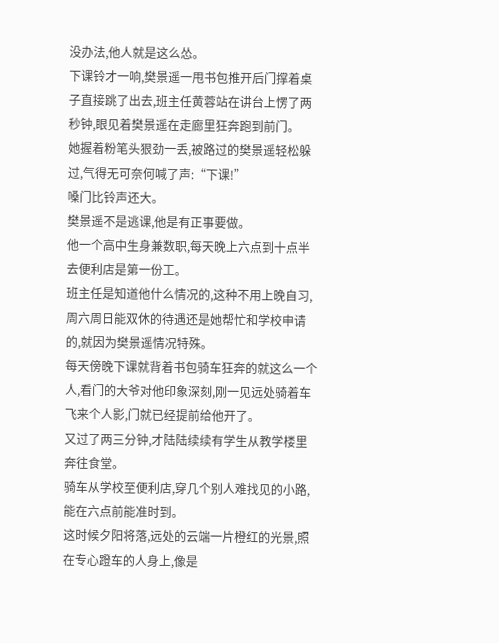没办法,他人就是这么怂。
下课铃才一响,樊景遥一甩书包推开后门撑着桌子直接跳了出去,班主任黄蓉站在讲台上愣了两秒钟,眼见着樊景遥在走廊里狂奔跑到前门。
她握着粉笔头狠劲一丢,被路过的樊景遥轻松躲过,气得无可奈何喊了声:“下课!”
嗓门比铃声还大。
樊景遥不是逃课,他是有正事要做。
他一个高中生身兼数职,每天晚上六点到十点半去便利店是第一份工。
班主任是知道他什么情况的,这种不用上晚自习,周六周日能双休的待遇还是她帮忙和学校申请的,就因为樊景遥情况特殊。
每天傍晚下课就背着书包骑车狂奔的就这么一个人,看门的大爷对他印象深刻,刚一见远处骑着车飞来个人影,门就已经提前给他开了。
又过了两三分钟,才陆陆续续有学生从教学楼里奔往食堂。
骑车从学校至便利店,穿几个别人难找见的小路,能在六点前能准时到。
这时候夕阳将落,远处的云端一片橙红的光景,照在专心蹬车的人身上,像是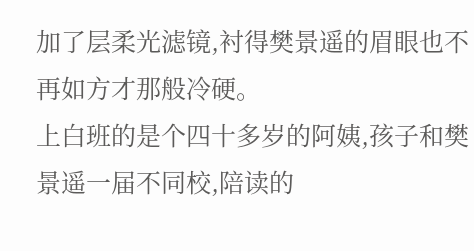加了层柔光滤镜,衬得樊景遥的眉眼也不再如方才那般冷硬。
上白班的是个四十多岁的阿姨,孩子和樊景遥一届不同校,陪读的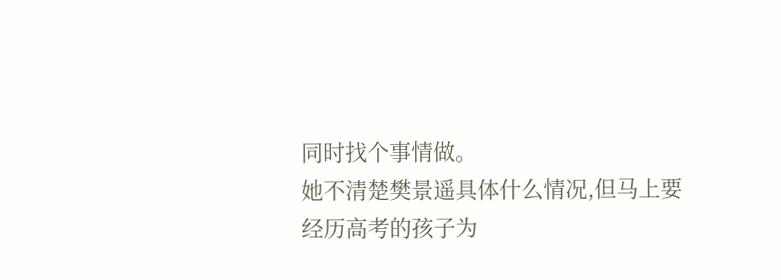同时找个事情做。
她不清楚樊景遥具体什么情况,但马上要经历高考的孩子为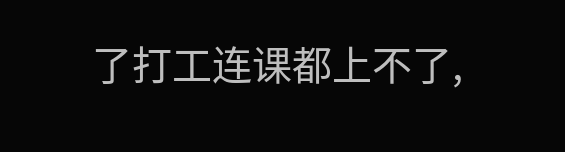了打工连课都上不了,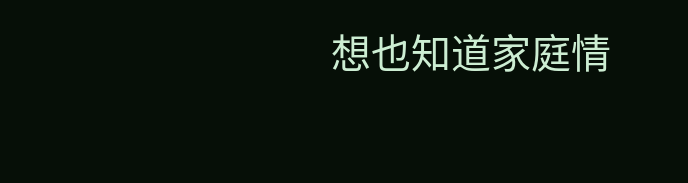想也知道家庭情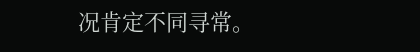况肯定不同寻常。